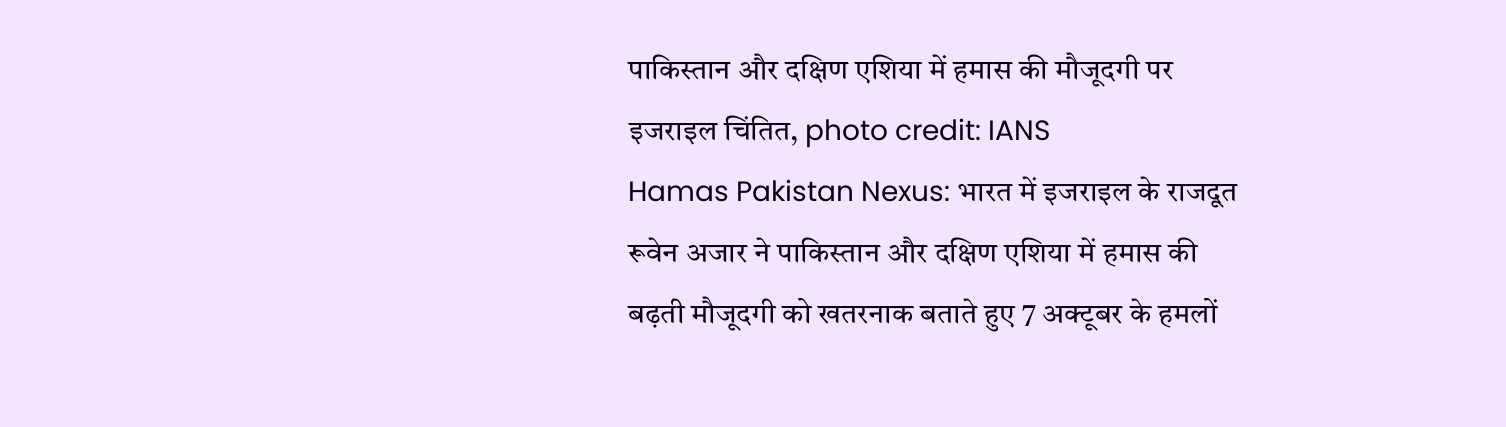पाकिस्तान और दक्षिण एशिया में हमास की मौजूदगी पर इजराइल चिंतित, photo credit: IANS
Hamas Pakistan Nexus: भारत में इजराइल के राजदूत रूवेन अजार ने पाकिस्तान और दक्षिण एशिया में हमास की बढ़ती मौजूदगी को खतरनाक बताते हुए 7 अक्टूबर के हमलों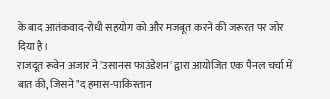के बाद आतंकवाद-रोधी सहयोग को और मजबूत करने की जरूरत पर जोर दिया है।
राजदूत रूवेन अजार ने 'उसानस फाउंडेशन' द्वारा आयोजित एक पैनल चर्चा में बात की, जिसने "द हमास-पाकिस्तान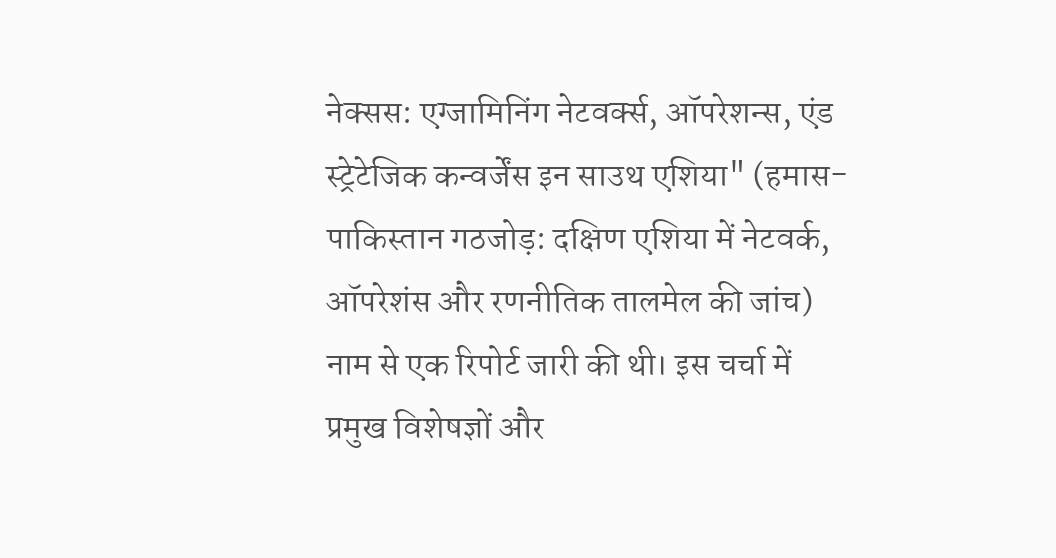नेक्सस: एग्जामिनिंग नेटवर्क्स, ऑपरेशन्स, एंड स्ट्रेटेजिक कन्वर्जेंस इन साउथ एशिया" (हमास-पाकिस्तान गठजोड़: दक्षिण एशिया में नेटवर्क, ऑपरेशंस और रणनीतिक तालमेल की जांच) नाम से एक रिपोर्ट जारी की थी। इस चर्चा में प्रमुख विशेषज्ञों और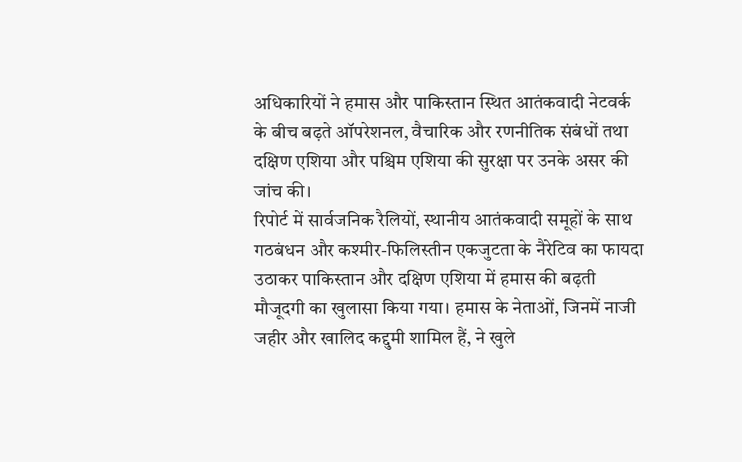अधिकारियों ने हमास और पाकिस्तान स्थित आतंकवादी नेटवर्क के बीच बढ़ते ऑपरेशनल, वैचारिक और रणनीतिक संबंधों तथा दक्षिण एशिया और पश्चिम एशिया की सुरक्षा पर उनके असर की जांच की।
रिपोर्ट में सार्वजनिक रैलियों, स्थानीय आतंकवादी समूहों के साथ गठबंधन और कश्मीर-फिलिस्तीन एकजुटता के नैरेटिव का फायदा उठाकर पाकिस्तान और दक्षिण एशिया में हमास की बढ़ती मौजूदगी का खुलासा किया गया। हमास के नेताओं, जिनमें नाजी जहीर और खालिद कद्दुमी शामिल हैं, ने खुले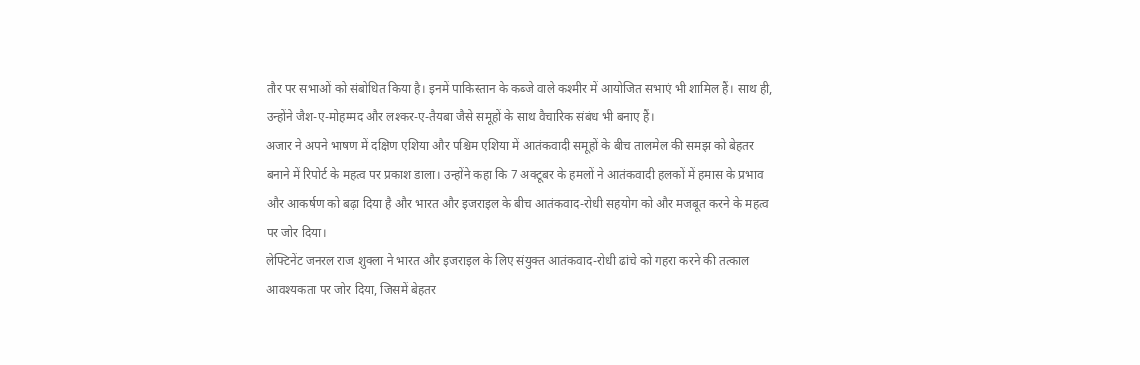तौर पर सभाओं को संबोधित किया है। इनमें पाकिस्तान के कब्जे वाले कश्मीर में आयोजित सभाएं भी शामिल हैं। साथ ही, उन्होंने जैश-ए-मोहम्मद और लश्कर-ए-तैयबा जैसे समूहों के साथ वैचारिक संबंध भी बनाए हैं।
अजार ने अपने भाषण में दक्षिण एशिया और पश्चिम एशिया में आतंकवादी समूहों के बीच तालमेल की समझ को बेहतर बनाने में रिपोर्ट के महत्व पर प्रकाश डाला। उन्होंने कहा कि 7 अक्टूबर के हमलों ने आतंकवादी हलकों में हमास के प्रभाव और आकर्षण को बढ़ा दिया है और भारत और इजराइल के बीच आतंकवाद-रोधी सहयोग को और मजबूत करने के महत्व पर जोर दिया।
लेफ्टिनेंट जनरल राज शुक्ला ने भारत और इजराइल के लिए संयुक्त आतंकवाद-रोधी ढांचे को गहरा करने की तत्काल आवश्यकता पर जोर दिया, जिसमें बेहतर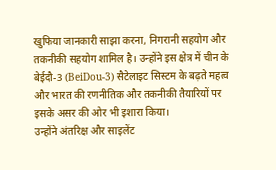खुफिया जानकारी साझा करना, निगरानी सहयोग और तकनीकी सहयोग शामिल है। उन्होंने इस क्षेत्र में चीन के बेईदौ-3 (BeiDou-3) सैटेलाइट सिस्टम के बढ़ते महत्व और भारत की रणनीतिक और तकनीकी तैयारियों पर इसके असर की ओर भी इशारा किया।
उन्होंने अंतरिक्ष और साइलेंट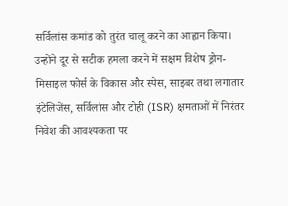सर्विलांस कमांड को तुरंत चालू करने का आह्वान किया। उन्होंने दूर से सटीक हमला करने में सक्षम विशेष ड्रोन-मिसाइल फोर्स के विकास और स्पेस, साइबर तथा लगातार इंटेलिजेंस, सर्विलांस और टोही (ISR) क्षमताओं में निरंतर निवेश की आवश्यकता पर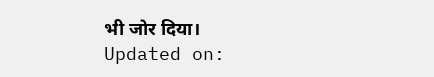भी जोर दिया।
Updated on: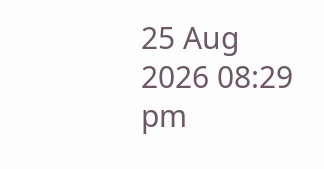25 Aug 2026 08:29 pm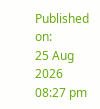Published on:
25 Aug 2026 08:27 pm